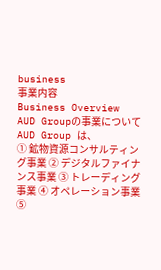business
事業内容
Business Overview
AUD Groupの事業について
AUD Group は、
① 鉱物資源コンサルティング事業 ② デジタルファイナンス事業 ③ トレーディング事業 ④ オペレーション事業 ⑤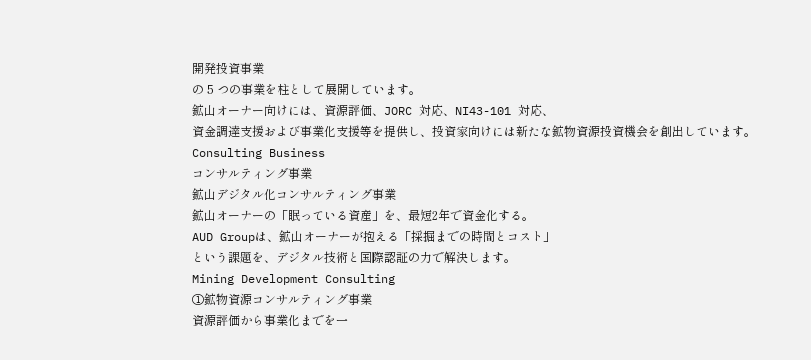開発投資事業
の 5 つの事業を柱として展開しています。
鉱山オーナー向けには、資源評価、JORC 対応、NI43-101 対応、
資金調達支援および事業化支援等を提供し、投資家向けには新たな鉱物資源投資機会を創出しています。
Consulting Business
コンサルティング事業
鉱山デジタル化コンサルティング事業
鉱山オーナーの「眠っている資産」を、最短2年で資金化する。
AUD Groupは、鉱山オーナーが抱える「採掘までの時間とコスト」
という課題を、デジタル技術と国際認証の力で解決します。
Mining Development Consulting
①鉱物資源コンサルティング事業
資源評価から事業化までを一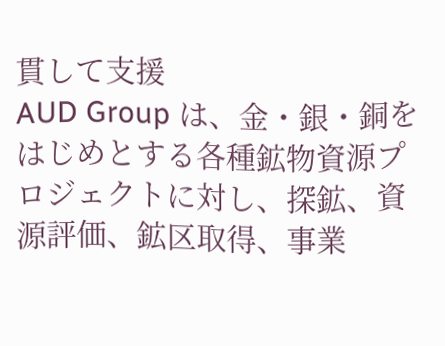貫して支援
AUD Group は、金・銀・銅をはじめとする各種鉱物資源プロジェクトに対し、探鉱、資源評価、鉱区取得、事業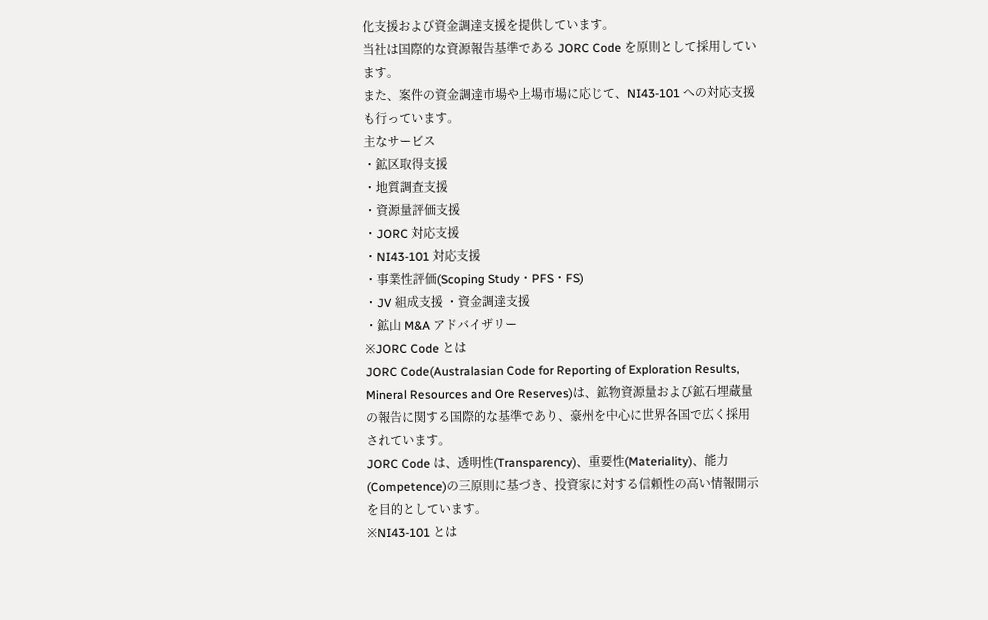化支援および資金調達支援を提供しています。
当社は国際的な資源報告基準である JORC Code を原則として採用しています。
また、案件の資金調達市場や上場市場に応じて、NI43-101 への対応支援も行っています。
主なサービス
・鉱区取得支援
・地質調査支援
・資源量評価支援
・JORC 対応支援
・NI43-101 対応支援
・事業性評価(Scoping Study・PFS・FS)
・JV 組成支援 ・資金調達支援
・鉱山 M&A アドバイザリー
※JORC Code とは
JORC Code(Australasian Code for Reporting of Exploration Results, Mineral Resources and Ore Reserves)は、鉱物資源量および鉱石埋蔵量の報告に関する国際的な基準であり、豪州を中心に世界各国で広く採用されています。
JORC Code は、透明性(Transparency)、重要性(Materiality)、能力(Competence)の三原則に基づき、投資家に対する信頼性の高い情報開示を目的としています。
※NI43-101 とは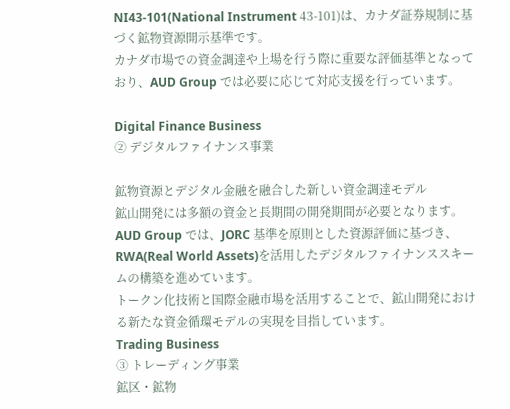NI43-101(National Instrument 43-101)は、カナダ証券規制に基づく鉱物資源開示基準です。
カナダ市場での資金調達や上場を行う際に重要な評価基準となっており、AUD Group では必要に応じて対応支援を行っています。

Digital Finance Business
② デジタルファイナンス事業

鉱物資源とデジタル金融を融合した新しい資金調達モデル
鉱山開発には多額の資金と長期間の開発期間が必要となります。
AUD Group では、JORC 基準を原則とした資源評価に基づき、RWA(Real World Assets)を活用したデジタルファイナンススキームの構築を進めています。
トークン化技術と国際金融市場を活用することで、鉱山開発における新たな資金循環モデルの実現を目指しています。
Trading Business
③ トレーディング事業
鉱区・鉱物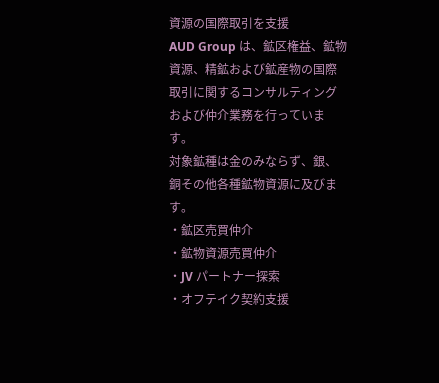資源の国際取引を支援
AUD Group は、鉱区権益、鉱物資源、精鉱および鉱産物の国際取引に関するコンサルティングおよび仲介業務を行っています。
対象鉱種は金のみならず、銀、銅その他各種鉱物資源に及びます。
・鉱区売買仲介
・鉱物資源売買仲介
・JV パートナー探索
・オフテイク契約支援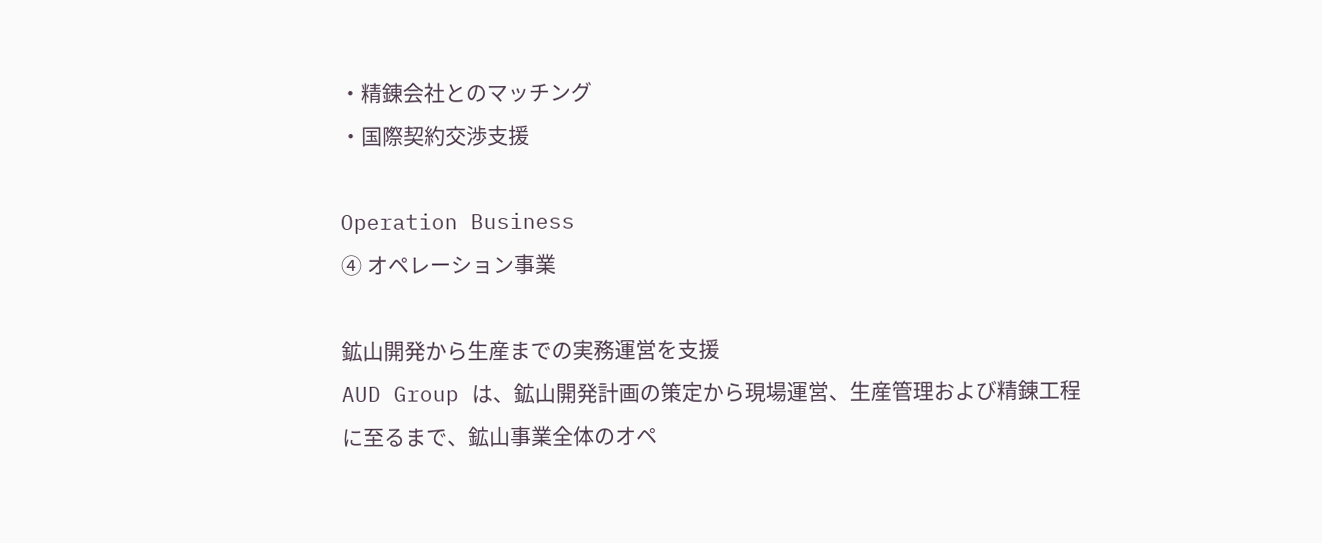・精錬会社とのマッチング
・国際契約交渉支援

Operation Business
④ オペレーション事業

鉱山開発から生産までの実務運営を支援
AUD Group は、鉱山開発計画の策定から現場運営、生産管理および精錬工程に至るまで、鉱山事業全体のオペ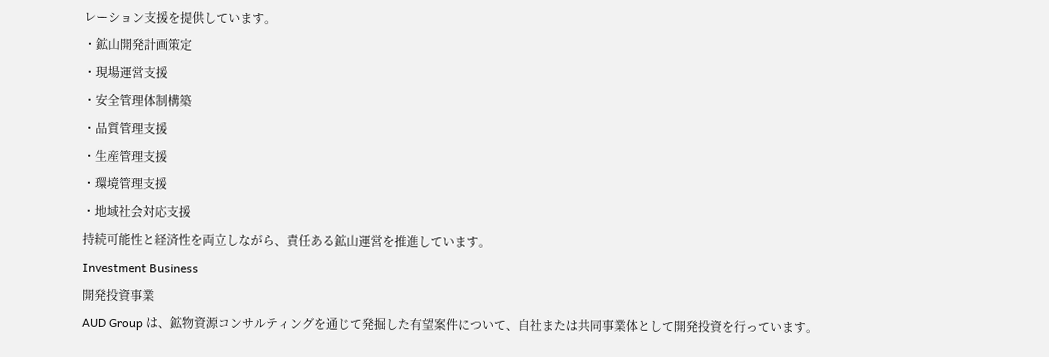レーション支援を提供しています。
・鉱山開発計画策定
・現場運営支援
・安全管理体制構築
・品質管理支援
・生産管理支援
・環境管理支援
・地域社会対応支援
持続可能性と経済性を両立しながら、責任ある鉱山運営を推進しています。
Investment Business
開発投資事業
AUD Group は、鉱物資源コンサルティングを通じて発掘した有望案件について、自社または共同事業体として開発投資を行っています。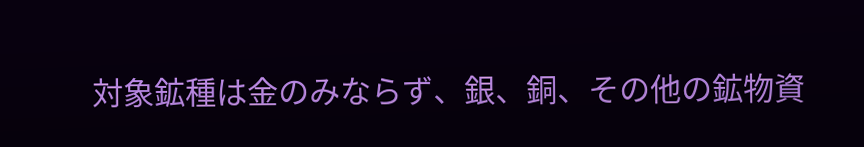対象鉱種は金のみならず、銀、銅、その他の鉱物資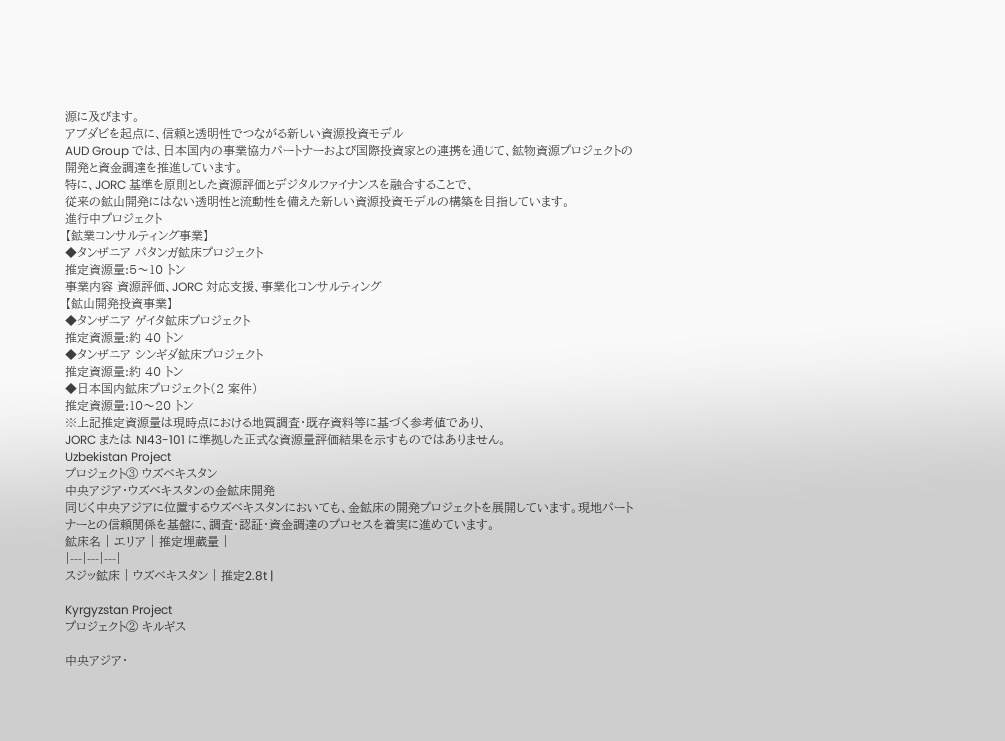源に及びます。
アブダビを起点に、信頼と透明性でつながる新しい資源投資モデル
AUD Group では、日本国内の事業協力パートナーおよび国際投資家との連携を通じて、鉱物資源プロジェクトの開発と資金調達を推進しています。
特に、JORC 基準を原則とした資源評価とデジタルファイナンスを融合することで、
従来の鉱山開発にはない透明性と流動性を備えた新しい資源投資モデルの構築を目指しています。
進行中プロジェクト
【鉱業コンサルティング事業】
◆タンザニア パタンガ鉱床プロジェクト
推定資源量:5〜10 トン
事業内容 資源評価、JORC 対応支援、事業化コンサルティング
【鉱山開発投資事業】
◆タンザニア ゲイタ鉱床プロジェクト
推定資源量:約 40 トン
◆タンザニア シンギダ鉱床プロジェクト
推定資源量:約 40 トン
◆日本国内鉱床プロジェクト(2 案件)
推定資源量:10〜20 トン
※上記推定資源量は現時点における地質調査・既存資料等に基づく参考値であり、
JORC または NI43-101 に準拠した正式な資源量評価結果を示すものではありません。
Uzbekistan Project
プロジェクト③ ウズベキスタン
中央アジア・ウズベキスタンの金鉱床開発
同じく中央アジアに位置するウズベキスタンにおいても、金鉱床の開発プロジェクトを展開しています。現地パートナーとの信頼関係を基盤に、調査・認証・資金調達のプロセスを着実に進めています。
鉱床名 | エリア | 推定埋蔵量 |
|---|---|---|
スジッ鉱床 | ウズベキスタン | 推定2.8t |

Kyrgyzstan Project
プロジェクト② キルギス

中央アジア・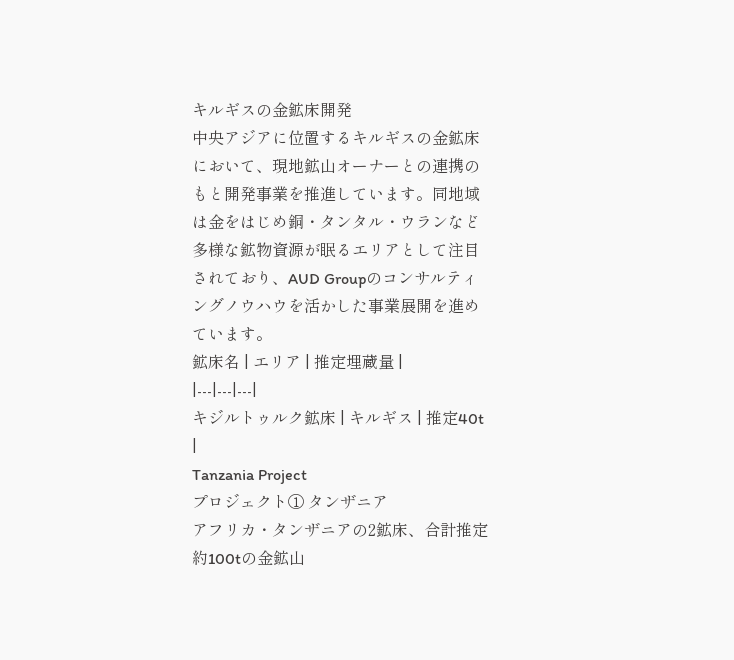キルギスの金鉱床開発
中央アジアに位置するキルギスの金鉱床において、現地鉱山オーナーとの連携のもと開発事業を推進しています。同地域は金をはじめ銅・タンタル・ウランなど多様な鉱物資源が眠るエリアとして注目されており、AUD Groupのコンサルティングノウハウを活かした事業展開を進めています。
鉱床名 | エリア | 推定埋蔵量 |
|---|---|---|
キジルトゥルク鉱床 | キルギス | 推定40t |
Tanzania Project
プロジェクト① タンザニア
アフリカ・タンザニアの2鉱床、合計推定約100tの金鉱山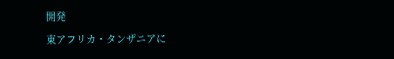開発
東アフリカ・タンザニアに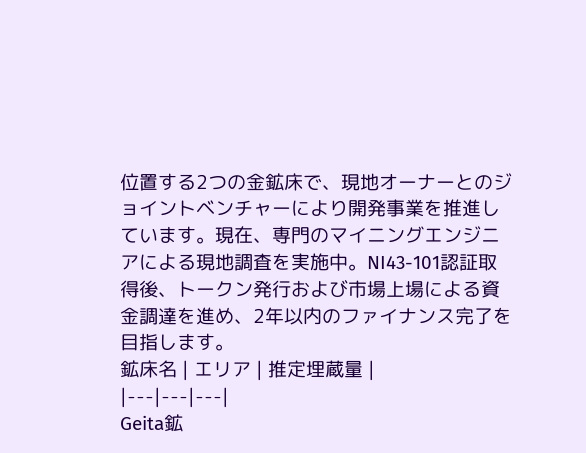位置する2つの金鉱床で、現地オーナーとのジョイントベンチャーにより開発事業を推進しています。現在、専門のマイニングエンジニアによる現地調査を実施中。NI43-101認証取得後、トークン発行および市場上場による資金調達を進め、2年以内のファイナンス完了を目指します。
鉱床名 | エリア | 推定埋蔵量 |
|---|---|---|
Geita鉱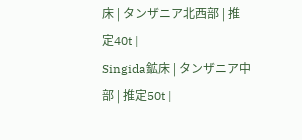床 | タンザニア北西部 | 推定40t |
Singida鉱床 | タンザニア中部 | 推定50t |